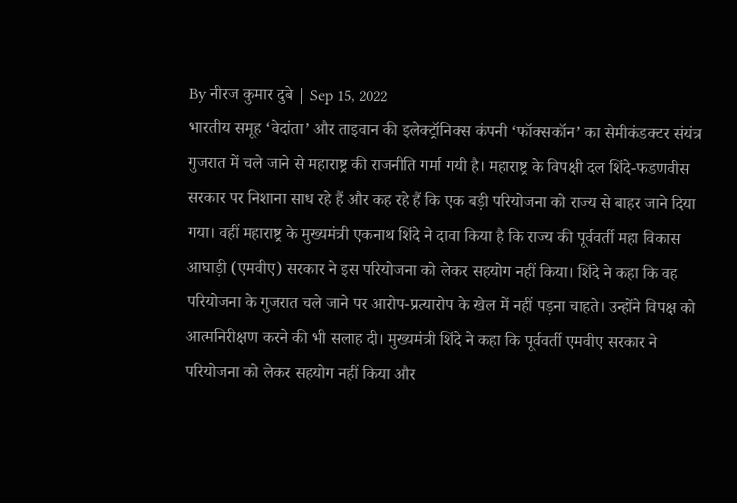By नीरज कुमार दुबे | Sep 15, 2022
भारतीय समूह ‘वेदांता’ और ताइवान की इलेक्ट्रॉनिक्स कंपनी ‘फॉक्सकॉन’ का सेमीकंडक्टर संयंत्र गुजरात में चले जाने से महाराष्ट्र की राजनीति गर्मा गयी है। महाराष्ट्र के विपक्षी दल शिंदे-फडणवीस सरकार पर निशाना साध रहे हैं और कह रहे हैं कि एक बड़ी परियोजना को राज्य से बाहर जाने दिया गया। वहीं महाराष्ट्र के मुख्यमंत्री एकनाथ शिंदे ने दावा किया है कि राज्य की पूर्ववर्ती महा विकास आघाड़ी (एमवीए) सरकार ने इस परियोजना को लेकर सहयोग नहीं किया। शिंदे ने कहा कि वह परियोजना के गुजरात चले जाने पर आरोप-प्रत्यारोप के खेल में नहीं पड़ना चाहते। उन्होंने विपक्ष को आत्मनिरीक्षण करने की भी सलाह दी। मुख्यमंत्री शिंदे ने कहा कि पूर्ववर्ती एमवीए सरकार ने परियोजना को लेकर सहयोग नहीं किया और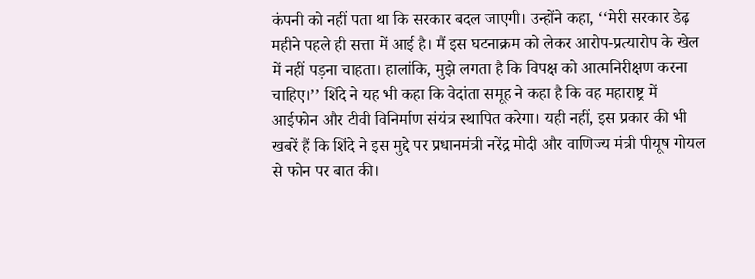कंपनी को नहीं पता था कि सरकार बदल जाएगी। उन्होंने कहा, ‘‘मेरी सरकार डेढ़ महीने पहले ही सत्ता में आई है। मैं इस घटनाक्रम को लेकर आरोप-प्रत्यारोप के खेल में नहीं पड़ना चाहता। हालांकि, मुझे लगता है कि विपक्ष को आत्मनिरीक्षण करना चाहिए।’’ शिंदे ने यह भी कहा कि वेदांता समूह ने कहा है कि वह महाराष्ट्र में आईफोन और टीवी विनिर्माण संयंत्र स्थापित करेगा। यही नहीं, इस प्रकार की भी खबरें हैं कि शिंदे ने इस मुद्दे पर प्रधानमंत्री नरेंद्र मोदी और वाणिज्य मंत्री पीयूष गोयल से फोन पर बात की।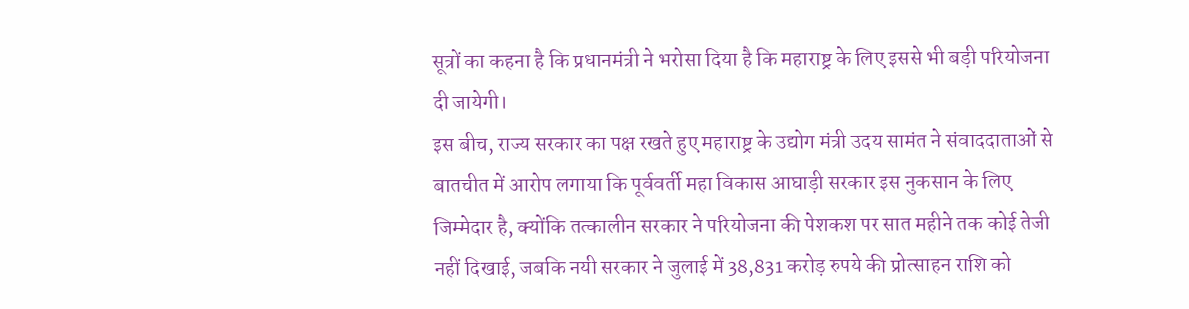सूत्रों का कहना है कि प्रधानमंत्री ने भरोसा दिया है कि महाराष्ट्र के लिए इससे भी बड़ी परियोजना दी जायेगी।
इस बीच, राज्य सरकार का पक्ष रखते हुए महाराष्ट्र के उद्योग मंत्री उदय सामंत ने संवाददाताओं से बातचीत में आरोप लगाया कि पूर्ववर्ती महा विकास आघाड़ी सरकार इस नुकसान के लिए जिम्मेदार है, क्योंकि तत्कालीन सरकार ने परियोजना की पेशकश पर सात महीने तक कोई तेजी नहीं दिखाई, जबकि नयी सरकार ने जुलाई में 38,831 करोड़ रुपये की प्रोत्साहन राशि को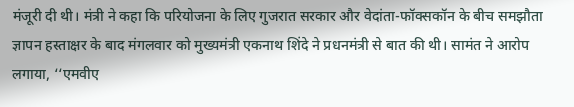मंजूरी दी थी। मंत्री ने कहा कि परियोजना के लिए गुजरात सरकार और वेदांता-फॉक्सकॉन के बीच समझौता ज्ञापन हस्ताक्षर के बाद मंगलवार को मुख्यमंत्री एकनाथ शिंदे ने प्रधनमंत्री से बात की थी। सामंत ने आरोप लगाया, ‘‘एमवीए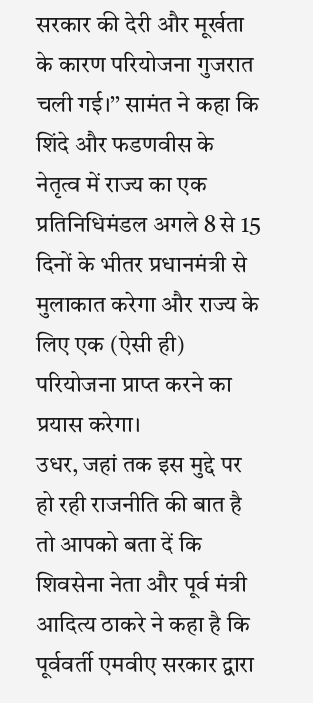सरकार की देरी और मूर्खता के कारण परियोजना गुजरात चली गई।’’ सामंत ने कहा कि शिंदे और फडणवीस के नेतृत्व में राज्य का एक प्रतिनिधिमंडल अगले 8 से 15 दिनों के भीतर प्रधानमंत्री से मुलाकात करेगा और राज्य के लिए एक (ऐसी ही) परियोजना प्राप्त करने का प्रयास करेगा।
उधर, जहां तक इस मुद्दे पर हो रही राजनीति की बात है तो आपको बता दें कि शिवसेना नेता और पूर्व मंत्री आदित्य ठाकरे ने कहा है कि पूर्ववर्ती एमवीए सरकार द्वारा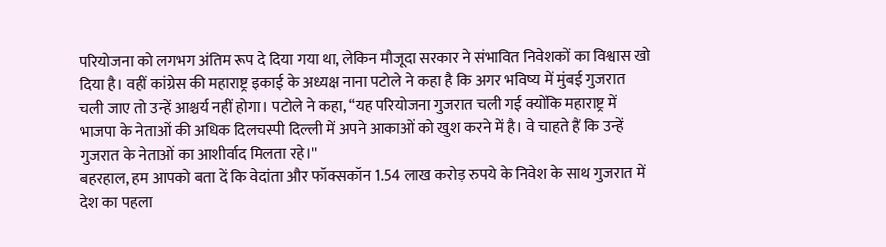परियोजना को लगभग अंतिम रूप दे दिया गया था, लेकिन मौजूदा सरकार ने संभावित निवेशकों का विश्वास खो दिया है। वहीं कांग्रेस की महाराष्ट्र इकाई के अध्यक्ष नाना पटोले ने कहा है कि अगर भविष्य में मुंबई गुजरात चली जाए तो उन्हें आश्चर्य नहीं होगा। पटोले ने कहा, ‘‘यह परियोजना गुजरात चली गई क्योंकि महाराष्ट्र में भाजपा के नेताओं की अधिक दिलचस्पी दिल्ली में अपने आकाओं को खुश करने में है। वे चाहते हैं कि उन्हें गुजरात के नेताओं का आशीर्वाद मिलता रहे।''
बहरहाल, हम आपको बता दें कि वेदांता और फॉक्सकॉन 1.54 लाख करोड़ रुपये के निवेश के साथ गुजरात में देश का पहला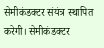सेमीकंडक्टर संयंत्र स्थापित करेगी। सेमीकंडक्टर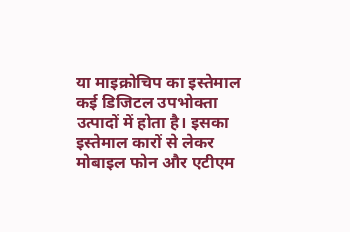या माइक्रोचिप का इस्तेमाल कई डिजिटल उपभोक्ता उत्पादों में होता है। इसका इस्तेमाल कारों से लेकर मोबाइल फोन और एटीएम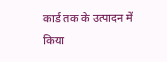कार्ड तक के उत्पादन में किया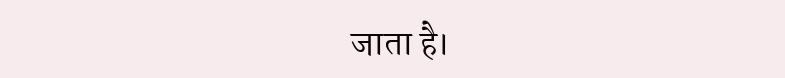जाता है।